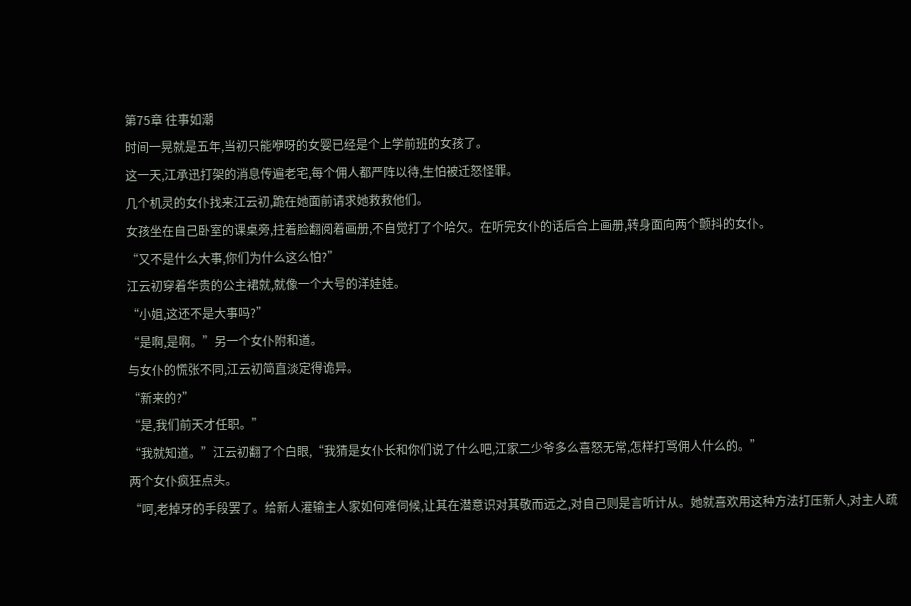第75章 往事如潮
时间一晃就是五年,当初只能咿呀的女婴已经是个上学前班的女孩了。
这一天,江承迅打架的消息传遍老宅,每个佣人都严阵以待,生怕被迁怒怪罪。
几个机灵的女仆找来江云初,跪在她面前请求她救救他们。
女孩坐在自己卧室的课桌旁,拄着脸翻阅着画册,不自觉打了个哈欠。在听完女仆的话后合上画册,转身面向两个颤抖的女仆。
“又不是什么大事,你们为什么这么怕?”
江云初穿着华贵的公主裙就,就像一个大号的洋娃娃。
“小姐,这还不是大事吗?”
“是啊,是啊。”另一个女仆附和道。
与女仆的慌张不同,江云初简直淡定得诡异。
“新来的?”
“是,我们前天才任职。”
“我就知道。”江云初翻了个白眼,“我猜是女仆长和你们说了什么吧,江家二少爷多么喜怒无常,怎样打骂佣人什么的。”
两个女仆疯狂点头。
“呵,老掉牙的手段罢了。给新人灌输主人家如何难伺候,让其在潜意识对其敬而远之,对自己则是言听计从。她就喜欢用这种方法打压新人,对主人疏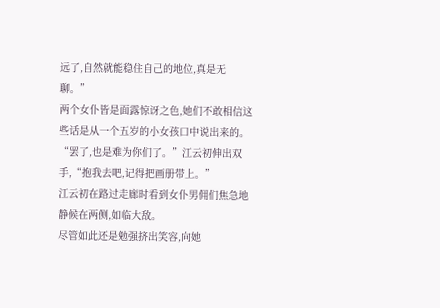远了,自然就能稳住自己的地位,真是无聊。”
两个女仆皆是面露惊讶之色,她们不敢相信这些话是从一个五岁的小女孩口中说出来的。
“罢了,也是难为你们了。”江云初伸出双手,“抱我去吧,记得把画册带上。”
江云初在路过走廊时看到女仆男佣们焦急地静候在两侧,如临大敌。
尽管如此还是勉强挤出笑容,向她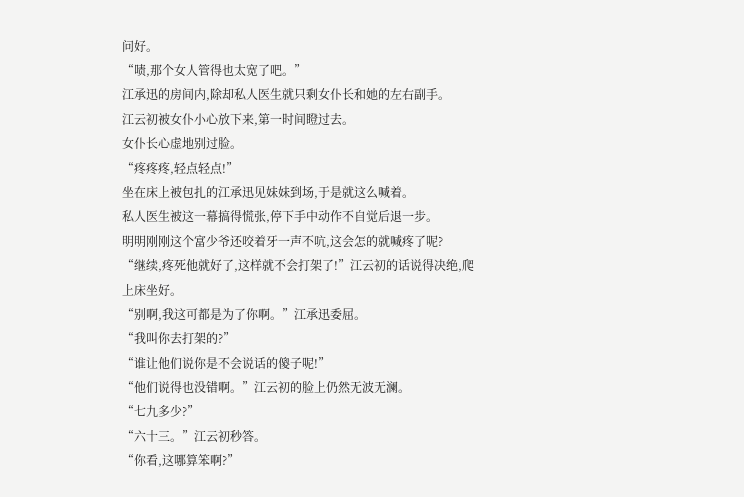问好。
“啧,那个女人管得也太宽了吧。”
江承迅的房间内,除却私人医生就只剩女仆长和她的左右副手。
江云初被女仆小心放下来,第一时间瞪过去。
女仆长心虚地别过脸。
“疼疼疼,轻点轻点!”
坐在床上被包扎的江承迅见妹妹到场,于是就这么喊着。
私人医生被这一幕搞得慌张,停下手中动作不自觉后退一步。
明明刚刚这个富少爷还咬着牙一声不吭,这会怎的就喊疼了呢?
“继续,疼死他就好了,这样就不会打架了!”江云初的话说得决绝,爬上床坐好。
“别啊,我这可都是为了你啊。”江承迅委屈。
“我叫你去打架的?”
“谁让他们说你是不会说话的傻子呢!”
“他们说得也没错啊。”江云初的脸上仍然无波无澜。
“七九多少?”
“六十三。”江云初秒答。
“你看,这哪算笨啊?”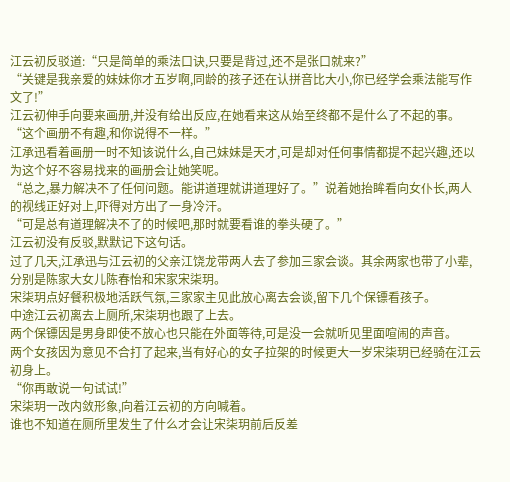江云初反驳道:“只是简单的乘法口诀,只要是背过,还不是张口就来?”
“关键是我亲爱的妹妹你才五岁啊,同龄的孩子还在认拼音比大小,你已经学会乘法能写作文了!”
江云初伸手向要来画册,并没有给出反应,在她看来这从始至终都不是什么了不起的事。
“这个画册不有趣,和你说得不一样。”
江承迅看着画册一时不知该说什么,自己妹妹是天才,可是却对任何事情都提不起兴趣,还以为这个好不容易找来的画册会让她笑呢。
“总之,暴力解决不了任何问题。能讲道理就讲道理好了。”说着她抬眸看向女仆长,两人的视线正好对上,吓得对方出了一身冷汗。
“可是总有道理解决不了的时候吧,那时就要看谁的拳头硬了。”
江云初没有反驳,默默记下这句话。
过了几天,江承迅与江云初的父亲江饶龙带两人去了参加三家会谈。其余两家也带了小辈,分别是陈家大女儿陈春怡和宋家宋柒玥。
宋柒玥点好餐积极地活跃气氛,三家家主见此放心离去会谈,留下几个保镖看孩子。
中途江云初离去上厕所,宋柒玥也跟了上去。
两个保镖因是男身即使不放心也只能在外面等待,可是没一会就听见里面喧闹的声音。
两个女孩因为意见不合打了起来,当有好心的女子拉架的时候更大一岁宋柒玥已经骑在江云初身上。
“你再敢说一句试试!”
宋柒玥一改内敛形象,向着江云初的方向喊着。
谁也不知道在厕所里发生了什么才会让宋柒玥前后反差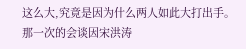这么大,究竟是因为什么两人如此大打出手。
那一次的会谈因宋洪涛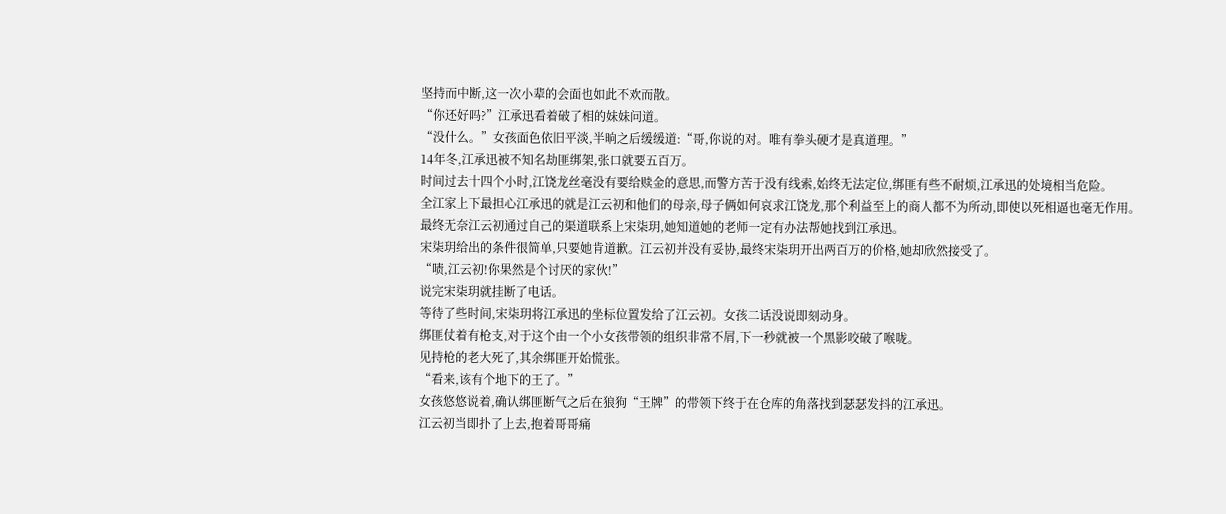坚持而中断,这一次小辈的会面也如此不欢而散。
“你还好吗?”江承迅看着破了相的妹妹问道。
“没什么。”女孩面色依旧平淡,半晌之后缓缓道:“哥,你说的对。唯有拳头硬才是真道理。”
14年冬,江承迅被不知名劫匪绑架,张口就要五百万。
时间过去十四个小时,江饶龙丝毫没有要给赎金的意思,而警方苦于没有线索,始终无法定位,绑匪有些不耐烦,江承迅的处境相当危险。
全江家上下最担心江承迅的就是江云初和他们的母亲,母子俩如何哀求江饶龙,那个利益至上的商人都不为所动,即使以死相逼也毫无作用。
最终无奈江云初通过自己的渠道联系上宋柒玥,她知道她的老师一定有办法帮她找到江承迅。
宋柒玥给出的条件很简单,只要她肯道歉。江云初并没有妥协,最终宋柒玥开出两百万的价格,她却欣然接受了。
“啧,江云初!你果然是个讨厌的家伙!”
说完宋柒玥就挂断了电话。
等待了些时间,宋柒玥将江承迅的坐标位置发给了江云初。女孩二话没说即刻动身。
绑匪仗着有枪支,对于这个由一个小女孩带领的组织非常不屑,下一秒就被一个黑影咬破了喉咙。
见持枪的老大死了,其余绑匪开始慌张。
“看来,该有个地下的王了。”
女孩悠悠说着,确认绑匪断气之后在狼狗“王牌”的带领下终于在仓库的角落找到瑟瑟发抖的江承迅。
江云初当即扑了上去,抱着哥哥痛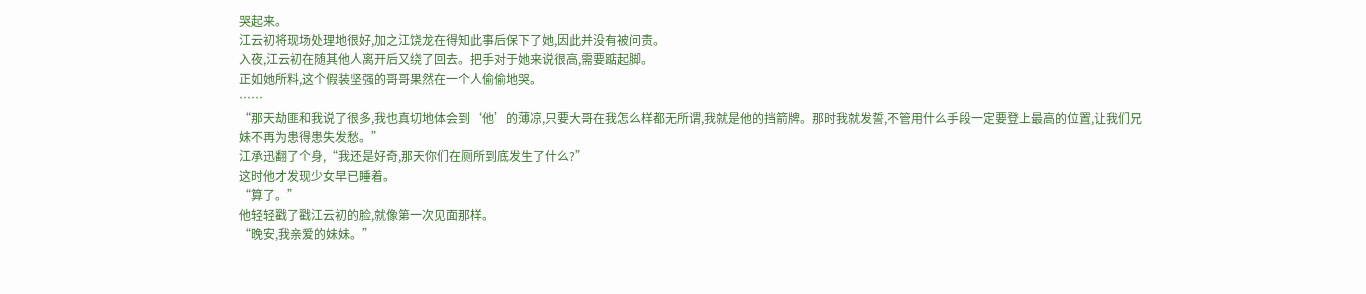哭起来。
江云初将现场处理地很好,加之江饶龙在得知此事后保下了她,因此并没有被问责。
入夜,江云初在随其他人离开后又绕了回去。把手对于她来说很高,需要踮起脚。
正如她所料,这个假装坚强的哥哥果然在一个人偷偷地哭。
……
“那天劫匪和我说了很多,我也真切地体会到‘他’的薄凉,只要大哥在我怎么样都无所谓,我就是他的挡箭牌。那时我就发誓,不管用什么手段一定要登上最高的位置,让我们兄妹不再为患得患失发愁。”
江承迅翻了个身,“我还是好奇,那天你们在厕所到底发生了什么?”
这时他才发现少女早已睡着。
“算了。”
他轻轻戳了戳江云初的脸,就像第一次见面那样。
“晚安,我亲爱的妹妹。”